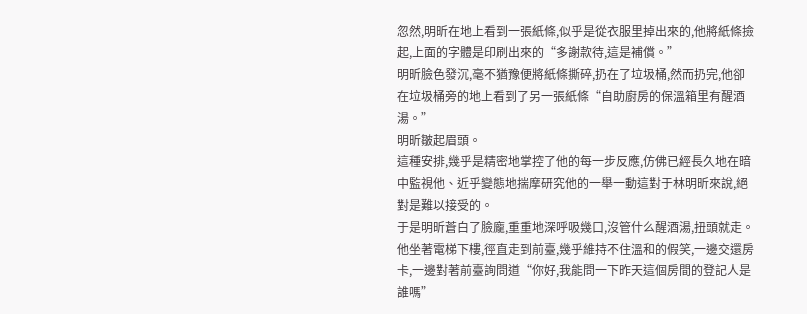忽然,明昕在地上看到一張紙條,似乎是從衣服里掉出來的,他將紙條撿起,上面的字體是印刷出來的“多謝款待,這是補償。”
明昕臉色發沉,毫不猶豫便將紙條撕碎,扔在了垃圾桶,然而扔完,他卻在垃圾桶旁的地上看到了另一張紙條“自助廚房的保溫箱里有醒酒湯。”
明昕皺起眉頭。
這種安排,幾乎是精密地掌控了他的每一步反應,仿佛已經長久地在暗中監視他、近乎變態地揣摩研究他的一舉一動這對于林明昕來說,絕對是難以接受的。
于是明昕蒼白了臉龐,重重地深呼吸幾口,沒管什么醒酒湯,扭頭就走。
他坐著電梯下樓,徑直走到前臺,幾乎維持不住溫和的假笑,一邊交還房卡,一邊對著前臺詢問道“你好,我能問一下昨天這個房間的登記人是誰嗎”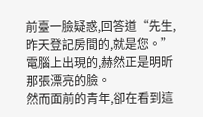前臺一臉疑惑,回答道“先生,昨天登記房間的,就是您。”
電腦上出現的,赫然正是明昕那張漂亮的臉。
然而面前的青年,卻在看到這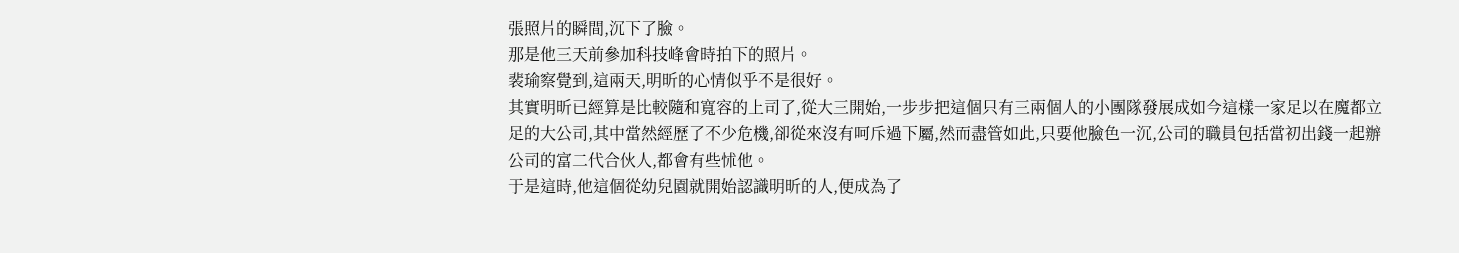張照片的瞬間,沉下了臉。
那是他三天前參加科技峰會時拍下的照片。
裴瑜察覺到,這兩天,明昕的心情似乎不是很好。
其實明昕已經算是比較隨和寬容的上司了,從大三開始,一步步把這個只有三兩個人的小團隊發展成如今這樣一家足以在魔都立足的大公司,其中當然經歷了不少危機,卻從來沒有呵斥過下屬,然而盡管如此,只要他臉色一沉,公司的職員包括當初出錢一起辦公司的富二代合伙人,都會有些怵他。
于是這時,他這個從幼兒園就開始認識明昕的人,便成為了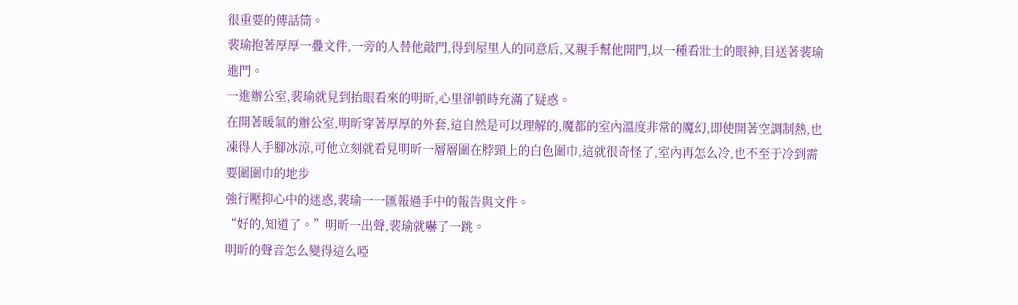很重要的傳話筒。
裴瑜抱著厚厚一疊文件,一旁的人替他敲門,得到屋里人的同意后,又親手幫他開門,以一種看壯士的眼神,目送著裴瑜進門。
一進辦公室,裴瑜就見到抬眼看來的明昕,心里卻頓時充滿了疑惑。
在開著暖氣的辦公室,明昕穿著厚厚的外套,這自然是可以理解的,魔都的室內溫度非常的魔幻,即使開著空調制熱,也凍得人手腳冰涼,可他立刻就看見明昕一層層圍在脖頸上的白色圍巾,這就很奇怪了,室內再怎么冷,也不至于冷到需要圍圍巾的地步
強行壓抑心中的迷惑,裴瑜一一匯報過手中的報告與文件。
“好的,知道了。”明昕一出聲,裴瑜就嚇了一跳。
明昕的聲音怎么變得這么啞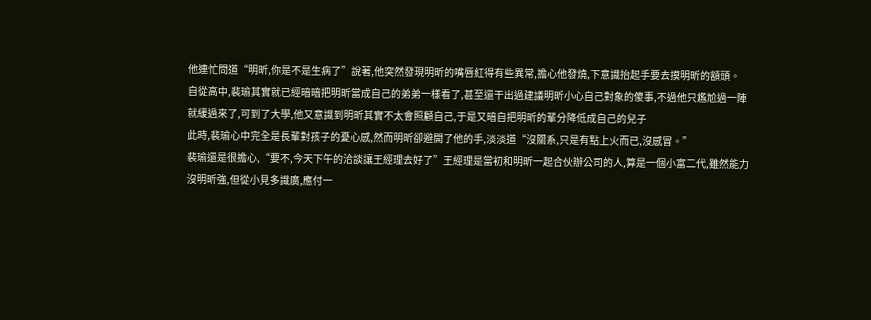他連忙問道“明昕,你是不是生病了”說著,他突然發現明昕的嘴唇紅得有些異常,擔心他發燒,下意識抬起手要去摸明昕的額頭。
自從高中,裴瑜其實就已經暗暗把明昕當成自己的弟弟一樣看了,甚至還干出過建議明昕小心自己對象的傻事,不過他只尷尬過一陣就緩過來了,可到了大學,他又意識到明昕其實不太會照顧自己,于是又暗自把明昕的輩分降低成自己的兒子
此時,裴瑜心中完全是長輩對孩子的憂心感,然而明昕卻避開了他的手,淡淡道“沒關系,只是有點上火而已,沒感冒。”
裴瑜還是很擔心,“要不,今天下午的洽談讓王經理去好了”王經理是當初和明昕一起合伙辦公司的人,算是一個小富二代,雖然能力沒明昕強,但從小見多識廣,應付一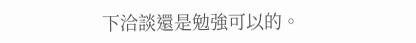下洽談還是勉強可以的。